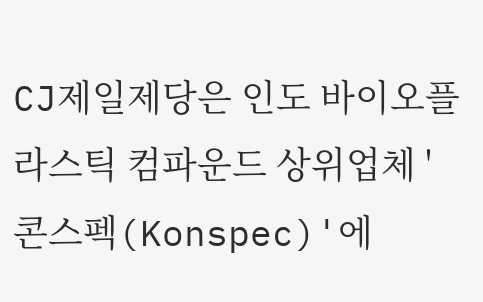CJ제일제당은 인도 바이오플라스틱 컴파운드 상위업체 '콘스펙(Konspec)'에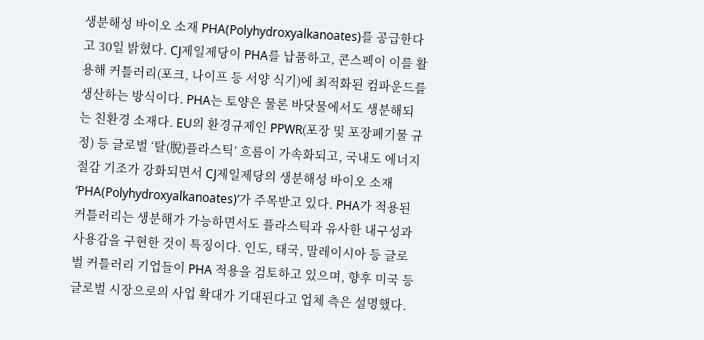생분해성 바이오 소재 PHA(Polyhydroxyalkanoates)를 공급한다고 30일 밝혔다. CJ제일제당이 PHA를 납품하고, 콘스펙이 이를 활용해 커틀러리(포크, 나이프 등 서양 식기)에 최적화된 컴파운드를 생산하는 방식이다. PHA는 토양은 물론 바닷물에서도 생분해되는 친환경 소재다. EU의 환경규제인 PPWR(포장 및 포장폐기물 규정) 등 글로벌 ‘탈(脫)플라스틱’ 흐름이 가속화되고, 국내도 에너지 절감 기조가 강화되면서 CJ제일제당의 생분해성 바이오 소재 ‘PHA(Polyhydroxyalkanoates)’가 주목받고 있다. PHA가 적용된 커틀러리는 생분해가 가능하면서도 플라스틱과 유사한 내구성과 사용감을 구현한 것이 특징이다. 인도, 태국, 말레이시아 등 글로벌 커틀러리 기업들이 PHA 적용을 검토하고 있으며, 향후 미국 등 글로벌 시장으로의 사업 확대가 기대된다고 업체 측은 설명했다.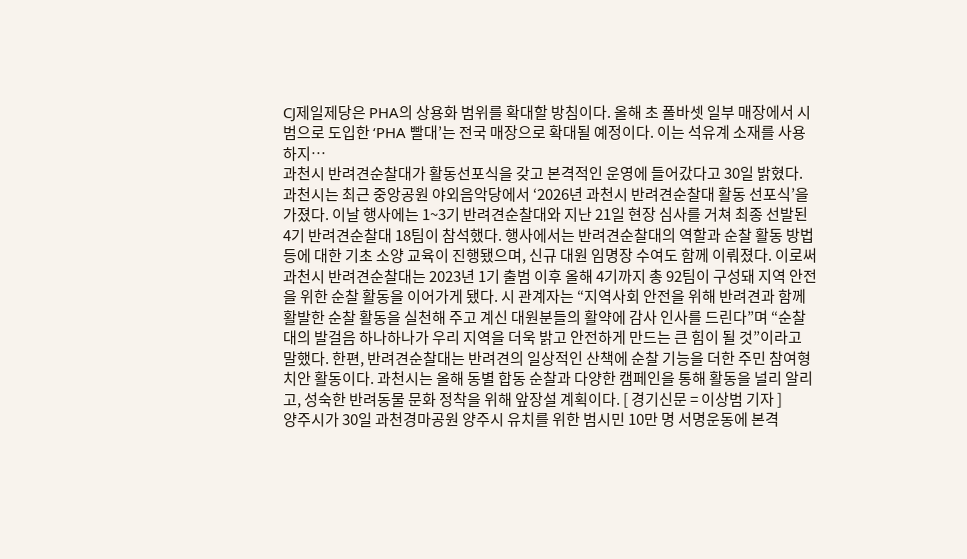CJ제일제당은 PHA의 상용화 범위를 확대할 방침이다. 올해 초 폴바셋 일부 매장에서 시범으로 도입한 ‘PHA 빨대’는 전국 매장으로 확대될 예정이다. 이는 석유계 소재를 사용하지…
과천시 반려견순찰대가 활동선포식을 갖고 본격적인 운영에 들어갔다고 30일 밝혔다. 과천시는 최근 중앙공원 야외음악당에서 ‘2026년 과천시 반려견순찰대 활동 선포식’을 가졌다. 이날 행사에는 1~3기 반려견순찰대와 지난 21일 현장 심사를 거쳐 최종 선발된 4기 반려견순찰대 18팀이 참석했다. 행사에서는 반려견순찰대의 역할과 순찰 활동 방법 등에 대한 기초 소양 교육이 진행됐으며, 신규 대원 임명장 수여도 함께 이뤄졌다. 이로써 과천시 반려견순찰대는 2023년 1기 출범 이후 올해 4기까지 총 92팀이 구성돼 지역 안전을 위한 순찰 활동을 이어가게 됐다. 시 관계자는 “지역사회 안전을 위해 반려견과 함께 활발한 순찰 활동을 실천해 주고 계신 대원분들의 활약에 감사 인사를 드린다”며 “순찰대의 발걸음 하나하나가 우리 지역을 더욱 밝고 안전하게 만드는 큰 힘이 될 것”이라고 말했다. 한편, 반려견순찰대는 반려견의 일상적인 산책에 순찰 기능을 더한 주민 참여형 치안 활동이다. 과천시는 올해 동별 합동 순찰과 다양한 캠페인을 통해 활동을 널리 알리고, 성숙한 반려동물 문화 정착을 위해 앞장설 계획이다. [ 경기신문 = 이상범 기자 ]
양주시가 30일 과천경마공원 양주시 유치를 위한 범시민 10만 명 서명운동에 본격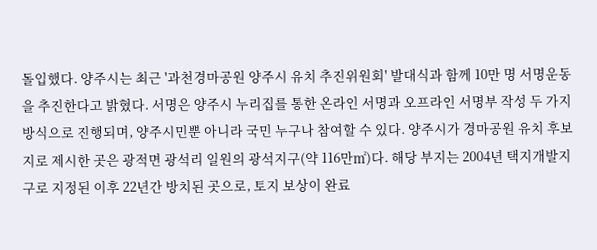돌입했다. 양주시는 최근 '과천경마공원 양주시 유치 추진위원회' 발대식과 함께 10만 명 서명운동을 추진한다고 밝혔다. 서명은 양주시 누리집를 통한 온라인 서명과 오프라인 서명부 작성 두 가지 방식으로 진행되며, 양주시민뿐 아니라 국민 누구나 참여할 수 있다. 양주시가 경마공원 유치 후보지로 제시한 곳은 광적면 광석리 일원의 광석지구(약 116만㎡)다. 해당 부지는 2004년 택지개발지구로 지정된 이후 22년간 방치된 곳으로, 토지 보상이 완료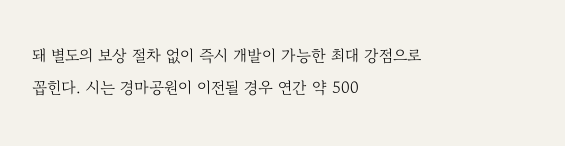돼 별도의 보상 절차 없이 즉시 개발이 가능한 최대 강점으로 꼽힌다. 시는 경마공원이 이전될 경우 연간 약 500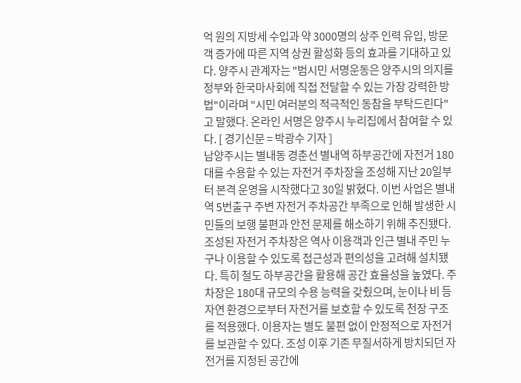억 원의 지방세 수입과 약 3000명의 상주 인력 유입, 방문객 증가에 따른 지역 상권 활성화 등의 효과를 기대하고 있다. 양주시 관계자는 "범시민 서명운동은 양주시의 의지를 정부와 한국마사회에 직접 전달할 수 있는 가장 강력한 방법"이라며 "시민 여러분의 적극적인 동참을 부탁드린다"고 말했다. 온라인 서명은 양주시 누리집에서 참여할 수 있다. [ 경기신문 = 박광수 기자 ]
남양주시는 별내동 경춘선 별내역 하부공간에 자전거 180대를 수용할 수 있는 자전거 주차장을 조성해 지난 20일부터 본격 운영을 시작했다고 30일 밝혔다. 이번 사업은 별내역 5번출구 주변 자전거 주차공간 부족으로 인해 발생한 시민들의 보행 불편과 안전 문제를 해소하기 위해 추진됐다. 조성된 자전거 주차장은 역사 이용객과 인근 별내 주민 누구나 이용할 수 있도록 접근성과 편의성을 고려해 설치됐다. 특히 철도 하부공간을 활용해 공간 효율성을 높였다. 주차장은 180대 규모의 수용 능력을 갖췄으며, 눈이나 비 등 자연 환경으로부터 자전거를 보호할 수 있도록 천장 구조를 적용했다. 이용자는 별도 불편 없이 안정적으로 자전거를 보관할 수 있다. 조성 이후 기존 무질서하게 방치되던 자전거를 지정된 공간에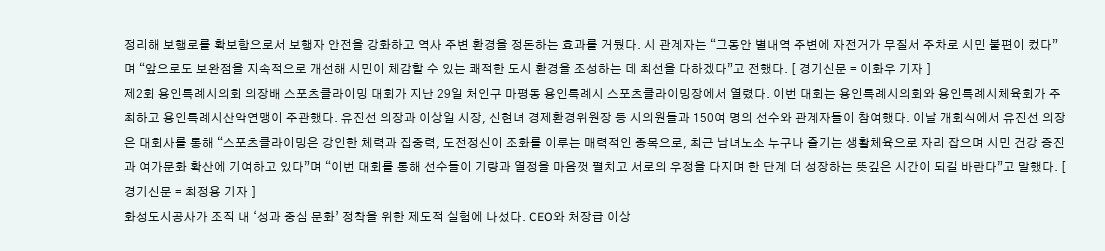정리해 보행로를 확보함으로서 보행자 안전을 강화하고 역사 주변 환경을 정돈하는 효과를 거뒀다. 시 관계자는 “그동안 별내역 주변에 자전거가 무질서 주차로 시민 불편이 컸다”며 “앞으로도 보완점을 지속적으로 개선해 시민이 체감할 수 있는 쾌적한 도시 환경을 조성하는 데 최선을 다하겠다”고 전했다. [ 경기신문 = 이화우 기자 ]
제2회 용인특례시의회 의장배 스포츠클라이밍 대회가 지난 29일 처인구 마평동 용인특례시 스포츠클라이밍장에서 열렸다. 이번 대회는 용인특례시의회와 용인특례시체육회가 주최하고 용인특례시산악연맹이 주관했다. 유진선 의장과 이상일 시장, 신현녀 경제환경위원장 등 시의원들과 150여 명의 선수와 관계자들이 참여했다. 이날 개회식에서 유진선 의장은 대회사를 통해 “스포츠클라이밍은 강인한 체력과 집중력, 도전정신이 조화를 이루는 매력적인 종목으로, 최근 남녀노소 누구나 즐기는 생활체육으로 자리 잡으며 시민 건강 증진과 여가문화 확산에 기여하고 있다”며 “이번 대회를 통해 선수들이 기량과 열정을 마음껏 펼치고 서로의 우정을 다지며 한 단계 더 성장하는 뜻깊은 시간이 되길 바란다”고 말했다. [ 경기신문 = 최정용 기자 ]
화성도시공사가 조직 내 ‘성과 중심 문화’ 정착을 위한 제도적 실험에 나섰다. CEO와 처장급 이상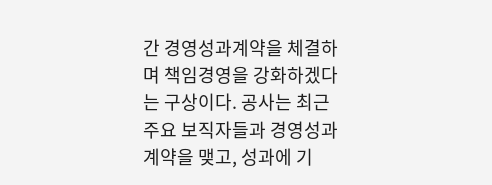간 경영성과계약을 체결하며 책임경영을 강화하겠다는 구상이다. 공사는 최근 주요 보직자들과 경영성과계약을 맺고, 성과에 기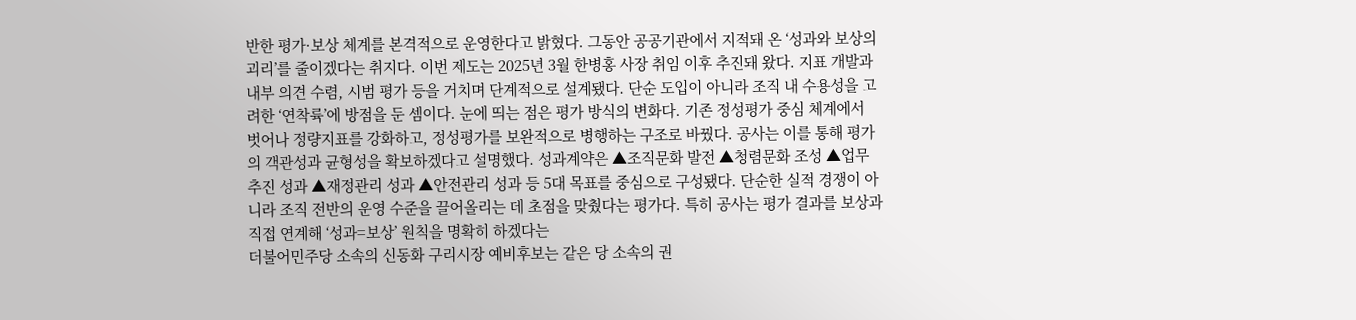반한 평가·보상 체계를 본격적으로 운영한다고 밝혔다. 그동안 공공기관에서 지적돼 온 ‘성과와 보상의 괴리’를 줄이겠다는 취지다. 이번 제도는 2025년 3월 한병홍 사장 취임 이후 추진돼 왔다. 지표 개발과 내부 의견 수렴, 시범 평가 등을 거치며 단계적으로 설계됐다. 단순 도입이 아니라 조직 내 수용성을 고려한 ‘연착륙’에 방점을 둔 셈이다. 눈에 띄는 점은 평가 방식의 변화다. 기존 정성평가 중심 체계에서 벗어나 정량지표를 강화하고, 정성평가를 보완적으로 병행하는 구조로 바꿨다. 공사는 이를 통해 평가의 객관성과 균형성을 확보하겠다고 설명했다. 성과계약은 ▲조직문화 발전 ▲청렴문화 조성 ▲업무추진 성과 ▲재정관리 성과 ▲안전관리 성과 등 5대 목표를 중심으로 구성됐다. 단순한 실적 경쟁이 아니라 조직 전반의 운영 수준을 끌어올리는 데 초점을 맞췄다는 평가다. 특히 공사는 평가 결과를 보상과 직접 연계해 ‘성과=보상’ 원칙을 명확히 하겠다는
더불어민주당 소속의 신동화 구리시장 예비후보는 같은 당 소속의 권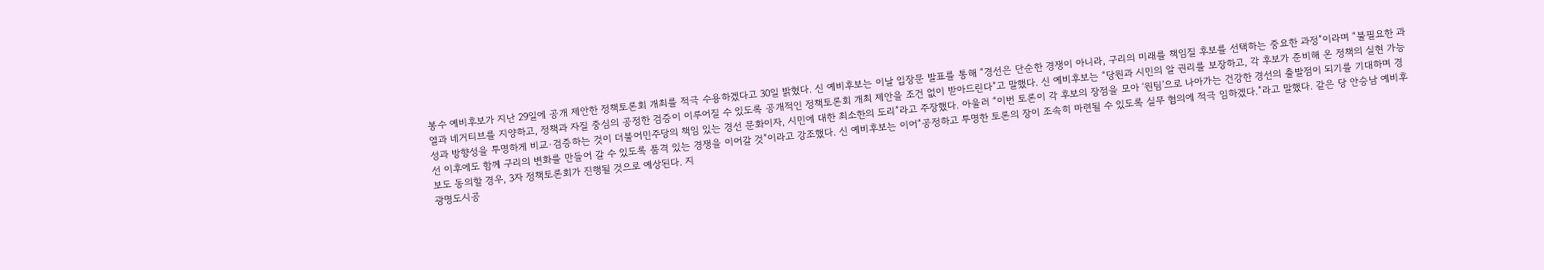봉수 예비후보가 지난 29일에 공개 제안한 정책토론회 개최를 적극 수용하겠다고 30일 밝혔다. 신 예비후보는 이날 입장문 발표를 통해 “경선은 단순한 경쟁이 아니라, 구리의 미래를 책임질 후보를 선택하는 중요한 과정”이라며 “불필요한 과열과 네거티브를 지양하고, 정책과 자질 중심의 공정한 검증이 이루어질 수 있도록 공개적인 정책토론회 개최 제안을 조건 없이 받아드린다”고 말했다. 신 예비후보는 “당원과 시민의 알 권리를 보장하고, 각 후보가 준비해 온 정책의 실현 가능성과 방향성을 투명하게 비교·검증하는 것이 더불어민주당의 책임 있는 경선 문화이자, 시민에 대한 최소한의 도리”라고 주장했다. 아울러 “이번 토론이 각 후보의 장점을 모아 ‘원팀’으로 나아가는 건강한 경선의 출발점이 되기를 기대하며 경선 이후에도 함께 구리의 변화를 만들어 갈 수 있도록 품격 있는 경쟁을 이어갈 것”이라고 강조했다. 신 예비후보는 이어“공정하고 투명한 토론의 장이 조속히 마련될 수 있도록 실무 협의에 적극 임하겠다.”라고 말했다. 같은 당 안승남 예비후보도 동의할 경우, 3자 정책토론회가 진행될 것으로 예상된다. 지
광명도시공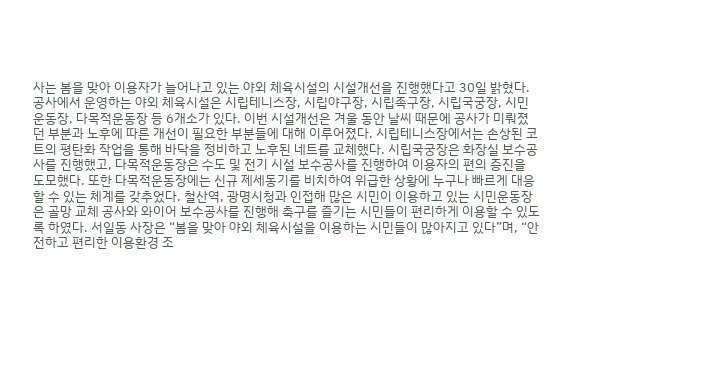사는 봄을 맞아 이용자가 늘어나고 있는 야외 체육시설의 시설개선을 진행했다고 30일 밝혔다. 공사에서 운영하는 야외 체육시설은 시립테니스장, 시립야구장, 시립족구장, 시립국궁장, 시민운동장, 다목적운동장 등 6개소가 있다. 이번 시설개선은 겨울 동안 날씨 때문에 공사가 미뤄졌던 부분과 노후에 따른 개선이 필요한 부분들에 대해 이루어졌다. 시립테니스장에서는 손상된 코트의 평탄화 작업을 통해 바닥을 정비하고 노후된 네트를 교체했다. 시립국궁장은 화장실 보수공사를 진행했고, 다목적운동장은 수도 및 전기 시설 보수공사를 진행하여 이용자의 편의 증진을 도모했다. 또한 다목적운동장에는 신규 제세동기를 비치하여 위급한 상황에 누구나 빠르게 대응할 수 있는 체계를 갖추었다. 철산역, 광명시청과 인접해 많은 시민이 이용하고 있는 시민운동장은 골망 교체 공사와 와이어 보수공사를 진행해 축구를 즐기는 시민들이 편리하게 이용할 수 있도록 하였다. 서일동 사장은 “봄을 맞아 야외 체육시설을 이용하는 시민들이 많아지고 있다”며, “안전하고 편리한 이용환경 조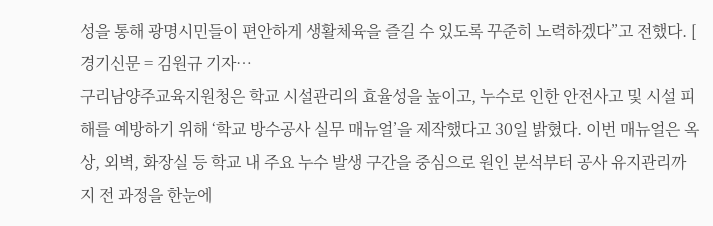성을 통해 광명시민들이 편안하게 생활체육을 즐길 수 있도록 꾸준히 노력하겠다”고 전했다. [ 경기신문 = 김원규 기자…
구리남양주교육지원청은 학교 시설관리의 효율성을 높이고, 누수로 인한 안전사고 및 시설 피해를 예방하기 위해 ‘학교 방수공사 실무 매뉴얼’을 제작했다고 30일 밝혔다. 이번 매뉴얼은 옥상, 외벽, 화장실 등 학교 내 주요 누수 발생 구간을 중심으로 원인 분석부터 공사 유지관리까지 전 과정을 한눈에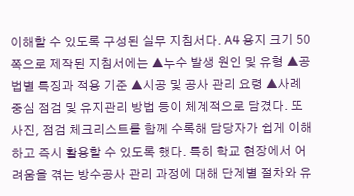이해할 수 있도록 구성된 실무 지침서다. A4 용지 크기 50쪽으로 제작된 지침서에는 ▲누수 발생 원인 및 유형 ▲공법별 특징과 적용 기준 ▲시공 및 공사 관리 요령 ▲사례 중심 점검 및 유지관리 방법 등이 체계적으로 담겼다. 또 사진, 점검 체크리스트를 함께 수록해 담당자가 쉽게 이해하고 즉시 활용할 수 있도록 했다. 특히 학교 현장에서 어려움을 겪는 방수공사 관리 과정에 대해 단계별 절차와 유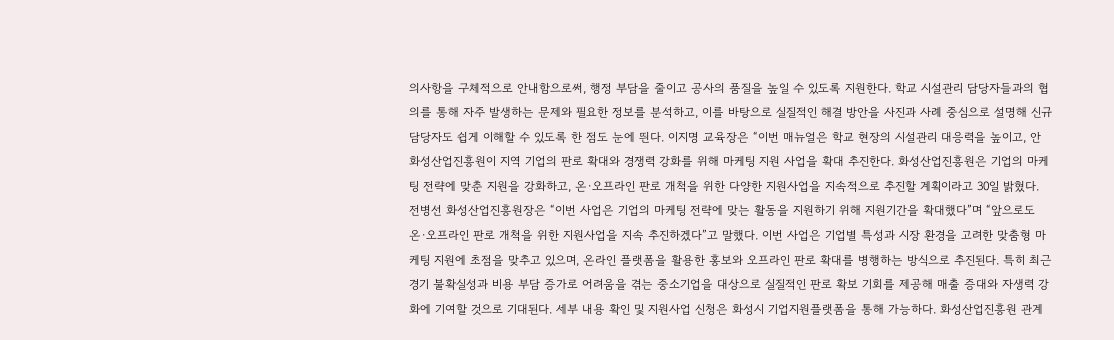의사항을 구체적으로 안내함으로써, 행정 부담을 줄이고 공사의 품질을 높일 수 있도록 지원한다. 학교 시설관리 담당자들과의 협의를 통해 자주 발생하는 문제와 필요한 정보를 분석하고, 이를 바탕으로 실질적인 해결 방안을 사진과 사례 중심으로 설명해 신규 담당자도 쉽게 이해할 수 있도록 한 점도 눈에 띈다. 이지명 교육장은 “이번 매뉴얼은 학교 현장의 시설관리 대응력을 높이고, 안
화성산업진흥원이 지역 기업의 판로 확대와 경쟁력 강화를 위해 마케팅 지원 사업을 확대 추진한다. 화성산업진흥원은 기업의 마케팅 전략에 맞춘 지원을 강화하고, 온·오프라인 판로 개척을 위한 다양한 지원사업을 지속적으로 추진할 계획이라고 30일 밝혔다. 전병선 화성산업진흥원장은 “이번 사업은 기업의 마케팅 전략에 맞는 활동을 지원하기 위해 지원기간을 확대했다”며 “앞으로도 온·오프라인 판로 개척을 위한 지원사업을 지속 추진하겠다”고 말했다. 이번 사업은 기업별 특성과 시장 환경을 고려한 맞춤형 마케팅 지원에 초점을 맞추고 있으며, 온라인 플랫폼을 활용한 홍보와 오프라인 판로 확대를 병행하는 방식으로 추진된다. 특히 최근 경기 불확실성과 비용 부담 증가로 어려움을 겪는 중소기업을 대상으로 실질적인 판로 확보 기회를 제공해 매출 증대와 자생력 강화에 기여할 것으로 기대된다. 세부 내용 확인 및 지원사업 신청은 화성시 기업지원플랫폼을 통해 가능하다. 화성산업진흥원 관계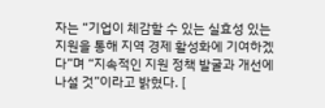자는 “기업이 체감할 수 있는 실효성 있는 지원을 통해 지역 경제 활성화에 기여하겠다”며 “지속적인 지원 정책 발굴과 개선에 나설 것”이라고 밝혔다. [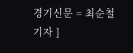경기신문 = 최순철 기자 ]